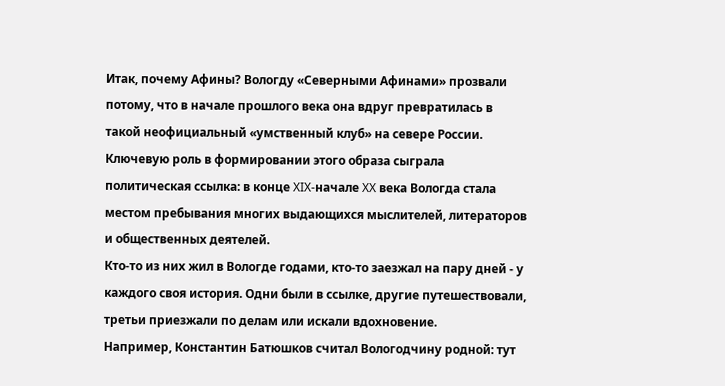Итак, почему Афины? Вологду «Северными Афинами» прозвали потому, что в начале прошлого века она вдруг превратилась в такой неофициальный «умственный клуб» на севере России.
Ключевую роль в формировании этого образа сыграла политическая ссылка: в конце XIX-начале XX века Вологда стала местом пребывания многих выдающихся мыслителей, литераторов и общественных деятелей.
Кто‑то из них жил в Вологде годами, кто‑то заезжал на пару дней - у каждого своя история. Одни были в ссылке, другие путешествовали, третьи приезжали по делам или искали вдохновение.
Например, Константин Батюшков считал Вологодчину родной: тут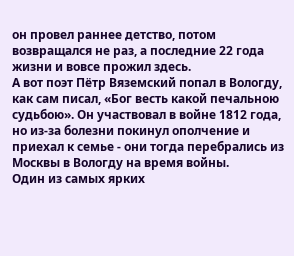он провел раннее детство, потом возвращался не раз, а последние 22 года жизни и вовсе прожил здесь.
А вот поэт Пётр Вяземский попал в Вологду, как сам писал, «Бог весть какой печальною судьбою». Он участвовал в войне 1812 года, но из‑за болезни покинул ополчение и приехал к семье - они тогда перебрались из Москвы в Вологду на время войны.
Один из самых ярких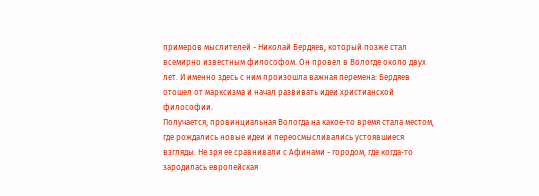примеров мыслителей - Николай Бердяев, который позже стал всемирно известным философом. Он провел в Вологде около двух лет. И именно здесь с ним произошла важная перемена: Бердяев отошел от марксизма и начал развивать идеи христианской философии.
Получается, провинциальная Вологда на какое‑то время стала местом, где рождались новые идеи и переосмысливались устоявшиеся взгляды. Не зря ее сравнивали с Афинами - городом, где когда‑то зародилась европейская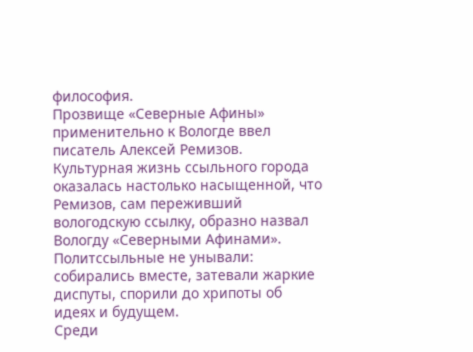философия.
Прозвище «Северные Афины» применительно к Вологде ввел писатель Алексей Ремизов. Культурная жизнь ссыльного города оказалась настолько насыщенной, что Ремизов, сам переживший вологодскую ссылку, образно назвал Вологду «Северными Афинами».
Политссыльные не унывали: собирались вместе, затевали жаркие диспуты, спорили до хрипоты об идеях и будущем.
Среди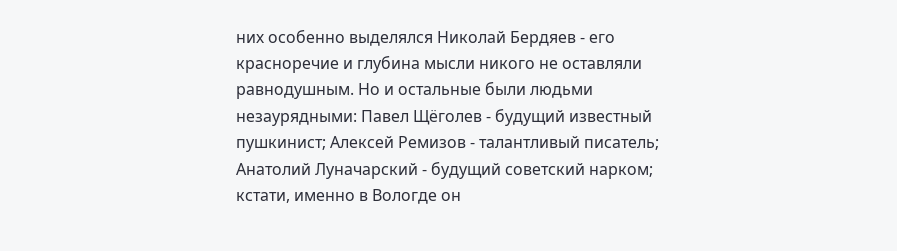них особенно выделялся Николай Бердяев - его красноречие и глубина мысли никого не оставляли равнодушным. Но и остальные были людьми незаурядными: Павел Щёголев - будущий известный пушкинист; Алексей Ремизов - талантливый писатель; Анатолий Луначарский - будущий советский нарком; кстати, именно в Вологде он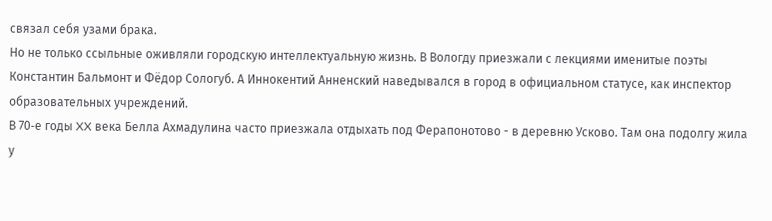связал себя узами брака.
Но не только ссыльные оживляли городскую интеллектуальную жизнь. В Вологду приезжали с лекциями именитые поэты Константин Бальмонт и Фёдор Сологуб. А Иннокентий Анненский наведывался в город в официальном статусе, как инспектор образовательных учреждений.
В 70‑е годы XX века Белла Ахмадулина часто приезжала отдыхать под Ферапонотово - в деревню Усково. Там она подолгу жила у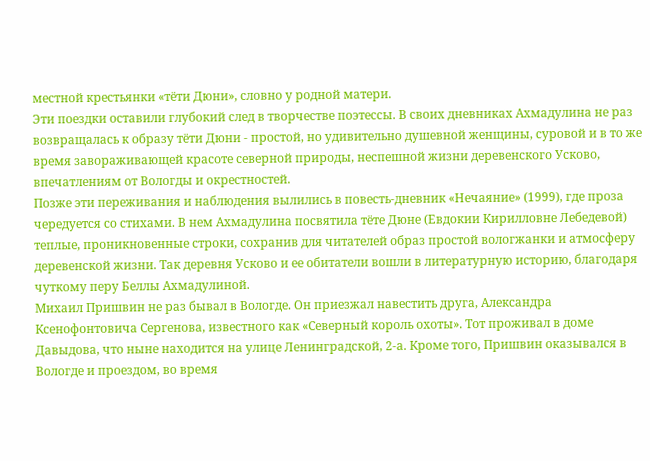местной крестьянки «тёти Дюни», словно у родной матери.
Эти поездки оставили глубокий след в творчестве поэтессы. В своих дневниках Ахмадулина не раз возвращалась к образу тёти Дюни - простой, но удивительно душевной женщины, суровой и в то же время завораживающей красоте северной природы, неспешной жизни деревенского Усково, впечатлениям от Вологды и окрестностей.
Позже эти переживания и наблюдения вылились в повесть‑дневник «Нечаяние» (1999), где проза чередуется со стихами. В нем Ахмадулина посвятила тёте Дюне (Евдокии Кирилловне Лебедевой) теплые, проникновенные строки, сохранив для читателей образ простой вологжанки и атмосферу деревенской жизни. Так деревня Усково и ее обитатели вошли в литературную историю, благодаря чуткому перу Беллы Ахмадулиной.
Михаил Пришвин не раз бывал в Вологде. Он приезжал навестить друга, Александра Ксенофонтовича Сергенова, известного как «Северный король охоты». Тот проживал в доме Давыдова, что ныне находится на улице Ленинградской, 2‑а. Кроме того, Пришвин оказывался в Вологде и проездом, во время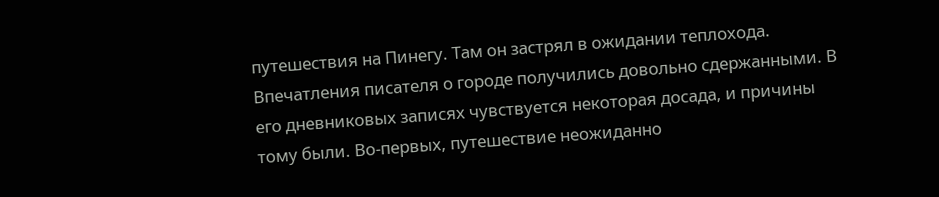путешествия на Пинегу. Там он застрял в ожидании теплохода.
Впечатления писателя о городе получились довольно сдержанными. В его дневниковых записях чувствуется некоторая досада, и причины тому были. Во‑первых, путешествие неожиданно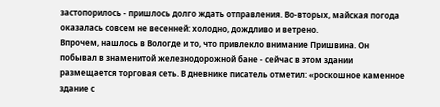застопорилось - пришлось долго ждать отправления. Во‑вторых, майская погода оказалась совсем не весенней: холодно, дождливо и ветрено.
Впрочем, нашлось в Вологде и то, что привлекло внимание Пришвина. Он побывал в знаменитой железнодорожной бане - сейчас в этом здании размещается торговая сеть. В дневнике писатель отметил: «роскошное каменное здание с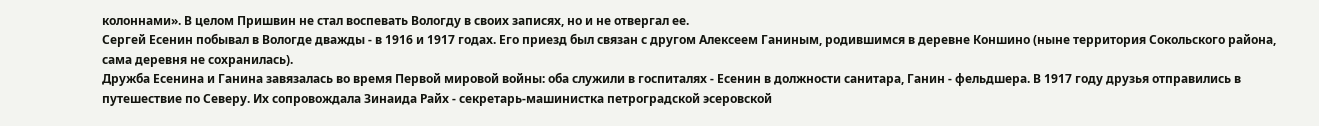колоннами». В целом Пришвин не стал воспевать Вологду в своих записях, но и не отвергал ее.
Сергей Есенин побывал в Вологде дважды - в 1916 и 1917 годах. Его приезд был связан с другом Алексеем Ганиным, родившимся в деревне Коншино (ныне территория Сокольского района, сама деревня не сохранилась).
Дружба Есенина и Ганина завязалась во время Первой мировой войны: оба служили в госпиталях - Есенин в должности санитара, Ганин - фельдшера. В 1917 году друзья отправились в путешествие по Северу. Их сопровождала Зинаида Райх - секретарь‑машинистка петроградской эсеровской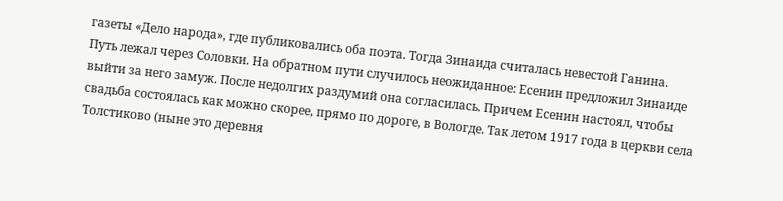газеты «Дело народа», где публиковались оба поэта. Тогда Зинаида считалась невестой Ганина.
Путь лежал через Соловки. На обратном пути случилось неожиданное: Есенин предложил Зинаиде выйти за него замуж. После недолгих раздумий она согласилась. Причем Есенин настоял, чтобы свадьба состоялась как можно скорее, прямо по дороге, в Вологде. Так летом 1917 года в церкви села Толстиково (ныне это деревня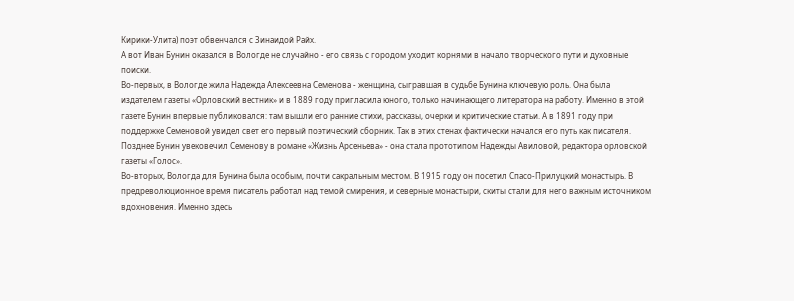Кирики‑Улита) поэт обвенчался с Зинаидой Райх.
А вот Иван Бунин оказался в Вологде не случайно - его связь с городом уходит корнями в начало творческого пути и духовные поиски.
Во‑первых, в Вологде жила Надежда Алексеевна Семенова - женщина, сыгравшая в судьбе Бунина ключевую роль. Она была издателем газеты «Орловский вестник» и в 1889 году пригласила юного, только начинающего литератора на работу. Именно в этой газете Бунин впервые публиковался: там вышли его ранние стихи, рассказы, очерки и критические статьи. А в 1891 году при поддержке Семеновой увидел свет его первый поэтический сборник. Так в этих стенах фактически начался его путь как писателя.
Позднее Бунин увековечил Семенову в романе «Жизнь Арсеньева» - она стала прототипом Надежды Авиловой, редактора орловской газеты «Голос».
Во‑вторых, Вологда для Бунина была особым, почти сакральным местом. В 1915 году он посетил Спасо‑Прилуцкий монастырь. В предреволюционное время писатель работал над темой смирения, и северные монастыри, скиты стали для него важным источником вдохновения. Именно здесь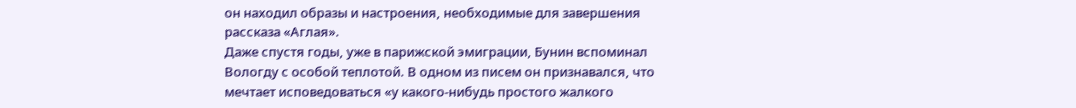он находил образы и настроения, необходимые для завершения рассказа «Аглая».
Даже спустя годы, уже в парижской эмиграции, Бунин вспоминал Вологду с особой теплотой. В одном из писем он признавался, что мечтает исповедоваться «у какого‑нибудь простого жалкого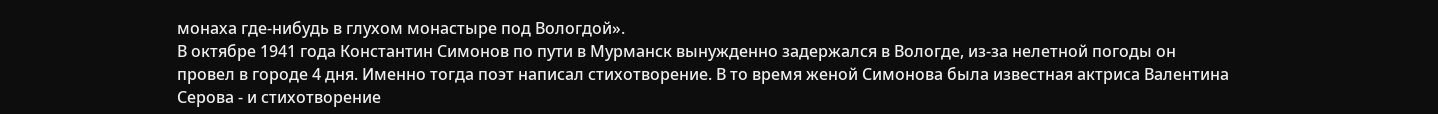монаха где‑нибудь в глухом монастыре под Вологдой».
В октябре 1941 года Константин Симонов по пути в Мурманск вынужденно задержался в Вологде, из‑за нелетной погоды он провел в городе 4 дня. Именно тогда поэт написал стихотворение. В то время женой Симонова была известная актриса Валентина Серова - и стихотворение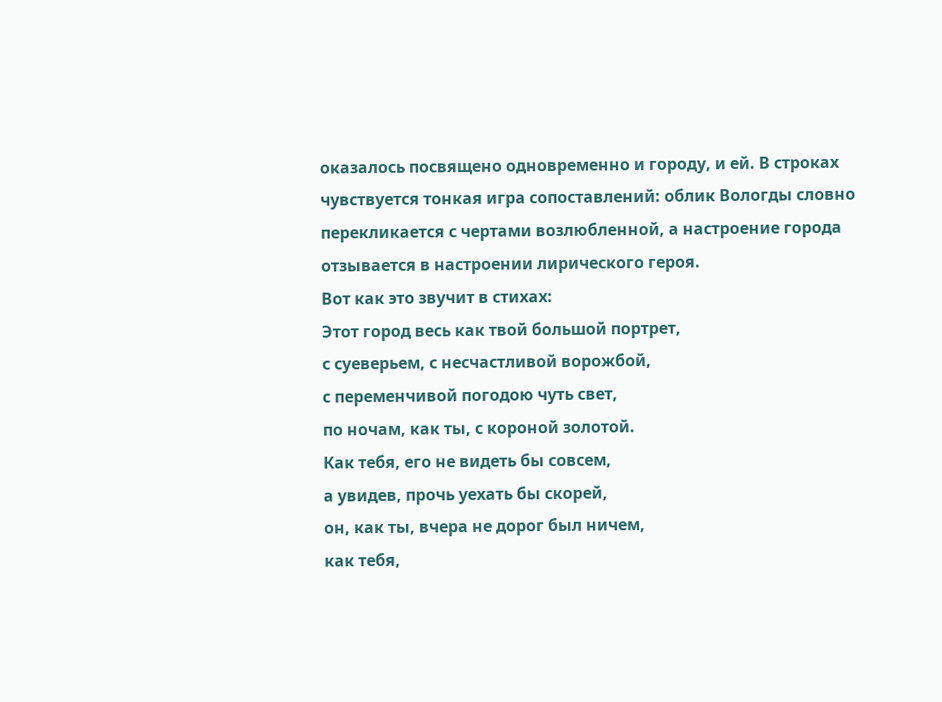оказалось посвящено одновременно и городу, и ей. В строках чувствуется тонкая игра сопоставлений: облик Вологды словно перекликается с чертами возлюбленной, а настроение города отзывается в настроении лирического героя.
Вот как это звучит в стихах:
Этот город весь как твой большой портрет,
с суеверьем, с несчастливой ворожбой,
с переменчивой погодою чуть свет,
по ночам, как ты, с короной золотой.
Как тебя, его не видеть бы совсем,
а увидев, прочь уехать бы скорей,
он, как ты, вчера не дорог был ничем,
как тебя,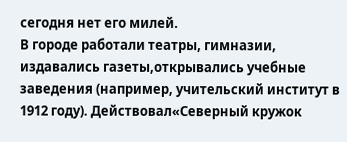сегодня нет его милей.
В городе работали театры, гимназии, издавались газеты,открывались учебные заведения (например, учительский институт в 1912 году). Действовал«Северный кружок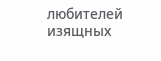любителей изящных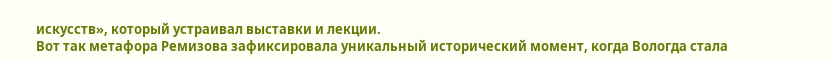искусств», который устраивал выставки и лекции.
Вот так метафора Ремизова зафиксировала уникальный исторический момент, когда Вологда стала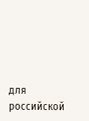для российской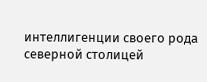интеллигенции своего рода северной столицей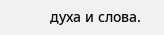духа и слова.